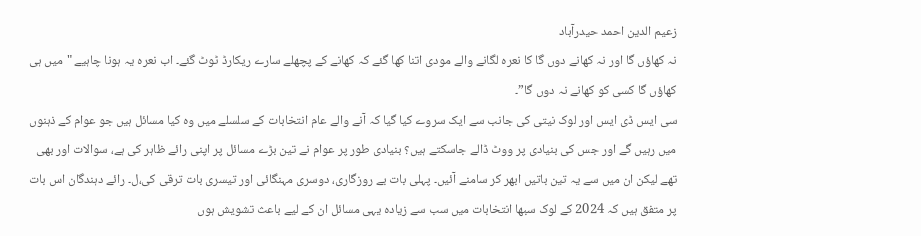زعیم الدین احمد حیدرآباد
نہ کھاؤں گا اور نہ کھانے دوں گا کا نعرہ لگانے والے مودی اتنا کھا گئے کہ کھانے کے پچھلے سارے ریکارڈ ٹوٹ گئے۔ اب نعرہ یہ ہونا چاہیے "میں ہی کھاؤں گا کسی کو کھانے نہ دوں گا”۔
سی ایس ڈی ایس اور لوک نیتی کی جانب سے ایک سروے کیا گیا کہ آنے والے عام انتخابات کے سلسلے میں وہ کیا مسائل ہیں جو عوام کے ذہنوں میں رہیں گے اور جس کی بنیادی پر ووٹ ڈالے جاسکتے ہیں؟ بنیادی طور پر عوام نے تین بڑے مسائل پر اپنی رائے ظاہر کی ہے، سوالات اور بھی تھے لیکن ان میں سے یہ تین باتیں ابھر کر سامنے آئیں۔ پہلی بات بے روزگاری، دوسری مہنگائی اور تیسری بات ترقی کی،ل۔ رائے دہندگان اس بات پر متفق ہیں کہ 2024 کے لوک سبھا انتخابات میں سب سے زیادہ یہی مسائل ان کے لیے باعث تشویش ہوں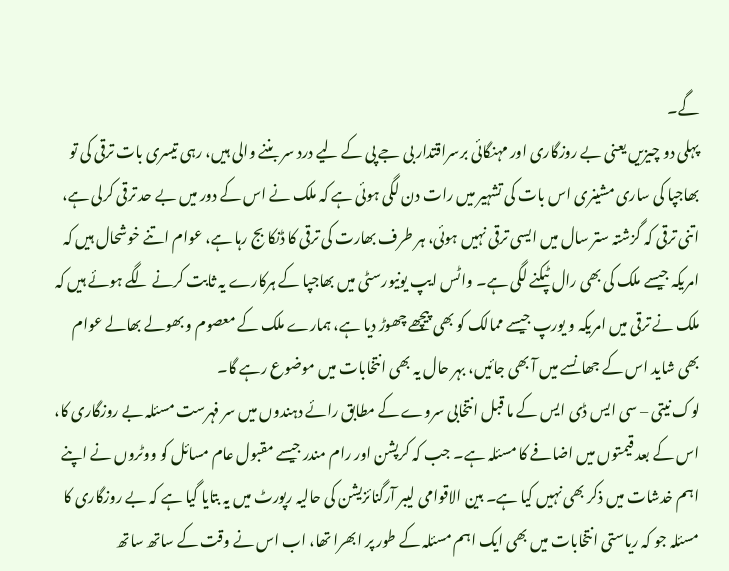گے۔
پہلی دو چیزیں یعنی بے روزگاری اور مہنگائی برسراقتدار بی جے پی کے لیے درد سر بننے والی ہیں، رہی تیسری بات ترقی کی تو بھاجپا کی ساری مشینری اس بات کی تشہیر میں رات دن لگی ہوئی ہے کہ ملک نے اس کے دور میں بے حد ترقی کرلی ہے، اتنی ترقی کہ گزشتہ ستر سال میں ایسی ترقی نہیں ہوئی، ہر طرف بھارت کی ترقی کا ڈنکا بج رہا ہے، عوام اتنے خوشحال ہیں کہ امریکہ جیسے ملک کی بھی رال ٹپکنے لگی ہے۔ واٹس ایپ یونیورسٹی میں بھاجپا کے ہرکارے یہ ثابت کرنے لگے ہوئے ہیں کہ ملک نے ترقی میں امریکہ و یورپ جیسے ممالک کو بھی پیچھے چھوڑ دیا ہے، ہمارے ملک کے معصوم و بھولے بھالے عوام بھی شاید اس کے جھانسے میں آ بھی جائیں، بہر حال یہ بھی انتخابات میں موضوع رہے گا۔
لوک نیتی – سی ایس ڈی ایس کے ما قبل انتخابی سروے کے مطابق رائے دہندوں میں سر فہرست مسئلہ بے روزگاری کا، اس کے بعد قیمتوں میں اضافے کا مسئلہ ہے۔ جب کہ کرپشن اور رام مندر جیسے مقبول عام مسائل کو ووٹروں نے اپنے اہم خدشات میں ذکر بھی نہیں کیا ہے۔ بین الاقوامی لیبر آرگنائزیشن کی حالیہ رپورٹ میں یہ بتایا گیا ہے کہ بے روزگاری کا مسئلہ جو کہ ریاستی انتخابات میں بھی ایک اہم مسئلہ کے طور پر ابھرا تھا، اب اس نے وقت کے ساتھ ساتھ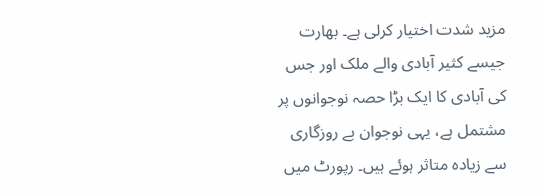مزید شدت اختیار کرلی ہے۔ بھارت جیسے کثیر آبادی والے ملک اور جس کی آبادی کا ایک بڑا حصہ نوجوانوں پر مشتمل ہے، یہی نوجوان بے روزگاری سے زیادہ متاثر ہوئے ہیں۔ رپورٹ میں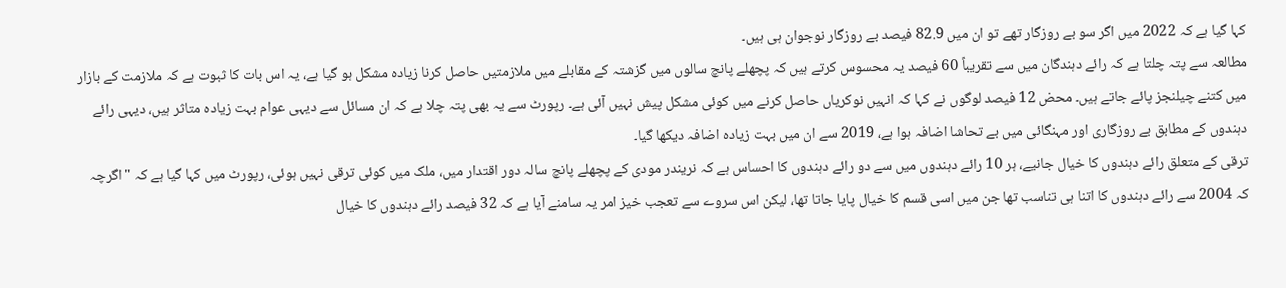کہا گیا ہے کہ 2022 میں اگر سو بے روزگار تھے تو ان میں 82.9 فیصد بے روزگار نوجوان ہی ہیں۔
مطالعہ سے پتہ چلتا ہے کہ رائے دہندگان میں سے تقریباً 60 فیصد یہ محسوس کرتے ہیں کہ پچھلے پانچ سالوں میں گزشتہ کے مقابلے میں ملازمتیں حاصل کرنا زیادہ مشکل ہو گیا ہے، یہ اس بات کا ثبوت ہے کہ ملازمت کے بازار میں کتنے چیلنجز پائے جاتے ہیں۔ محض 12 فیصد لوگوں نے کہا کہ انہیں نوکریاں حاصل کرنے میں کوئی مشکل پیش نہیں آئی ہے۔ رپورٹ سے یہ بھی پتہ چلا ہے کہ ان مسائل سے دیہی عوام بہت زیادہ متاثر ہیں، دیہی رائے دہندوں کے مطابق بے روزگاری اور مہنگائی میں بے تحاشا اضافہ ہوا ہے، 2019 سے ان میں بہت زیادہ اضافہ دیکھا گیا۔
ترقی کے متعلق رائے دہندوں کا خیال جانیے، ہر 10 رائے دہندوں میں سے دو رائے دہندوں کا احساس ہے کہ نریندر مودی کے پچھلے پانچ سالہ دور اقتدار میں، ملک میں کوئی ترقی نہیں ہوئی، رپورٹ میں کہا گیا ہے کہ "اگرچہ کہ 2004 سے رائے دہندوں کا اتنا ہی تناسب تھا جن میں اسی قسم کا خیال پایا جاتا تھا، لیکن اس سروے سے تعجب خیز امر یہ سامنے آیا ہے کہ 32 فیصد رائے دہندوں کا خیال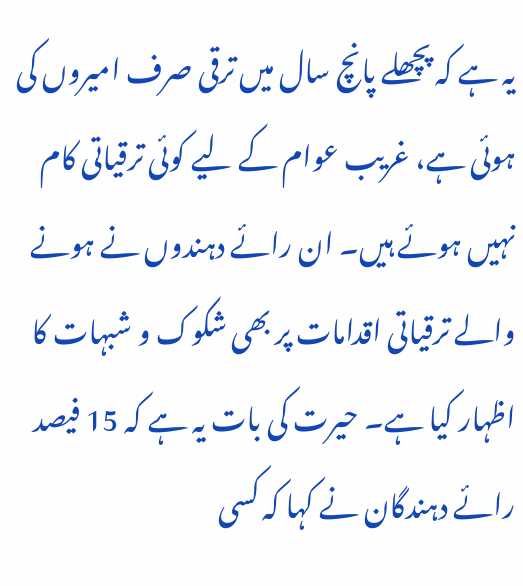یہ ہے کہ پچھلے پانچ سال میں ترقی صرف امیروں کی ہوئی ہے، غریب عوام کے لیے کوئی ترقیاتی کام نہیں ہوئے ہیں۔ ان رائے دہندوں نے ہونے والے ترقیاتی اقدامات پر بھی شکوک و شبہات کا اظہار کیا ہے۔ حیرت کی بات یہ ہے کہ 15 فیصد رائے دہندگان نے کہا کہ کسی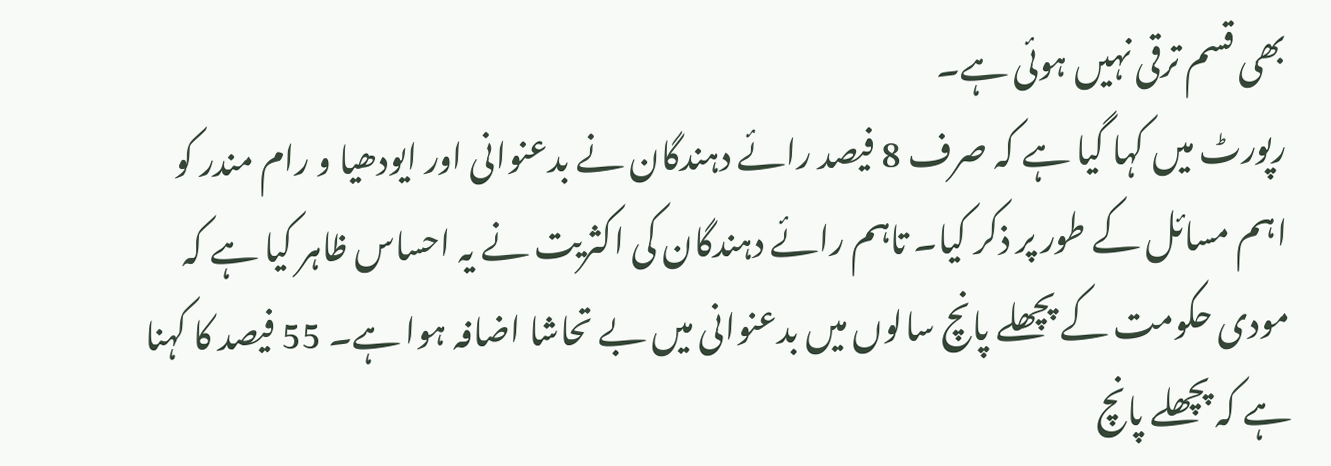بھی قسم ترقی نہیں ہوئی ہے۔
رپورٹ میں کہا گیا ہے کہ صرف 8 فیصد رائے دہندگان نے بدعنوانی اور ایودھیا و رام مندر کو اہم مسائل کے طور پر ذکر کیا۔ تاہم رائے دہندگان کی اکثریت نے یہ احساس ظاہر کیا ہے کہ مودی حکومت کے پچھلے پانچ سالوں میں بدعنوانی میں بے تحاشا اضافہ ہوا ہے۔ 55 فیصد کا کہنا ہے کہ پچھلے پانچ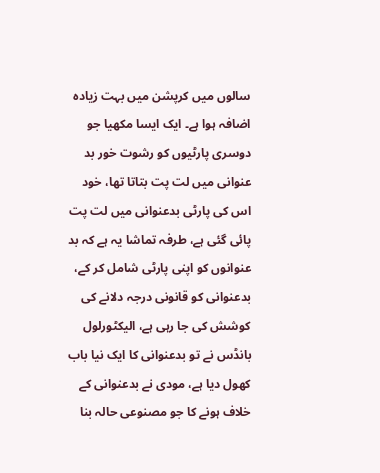سالوں میں کرپشن میں بہت زیادہ اضافہ ہوا ہے۔ ایک ایسا مکھیا جو دوسری پارٹیوں کو رشوت خور بد عنوانی میں لت پت بتاتا تھا، خود اس کی پارٹی بدعنوانی میں لت پت پائی گئی ہے، طرفہ تماشا یہ ہے کہ بد عنوانوں کو اپنی پارٹی شامل کر کے، بدعنوانی کو قانونی درجہ دلانے کی کوشش کی جا رہی ہے، الیکٹورلول بانڈس نے تو بدعنوانی کا ایک نیا باب کھول دیا ہے، مودی نے بدعنوانی کے خلاف ہونے کا جو مصنوعی حالہ بنا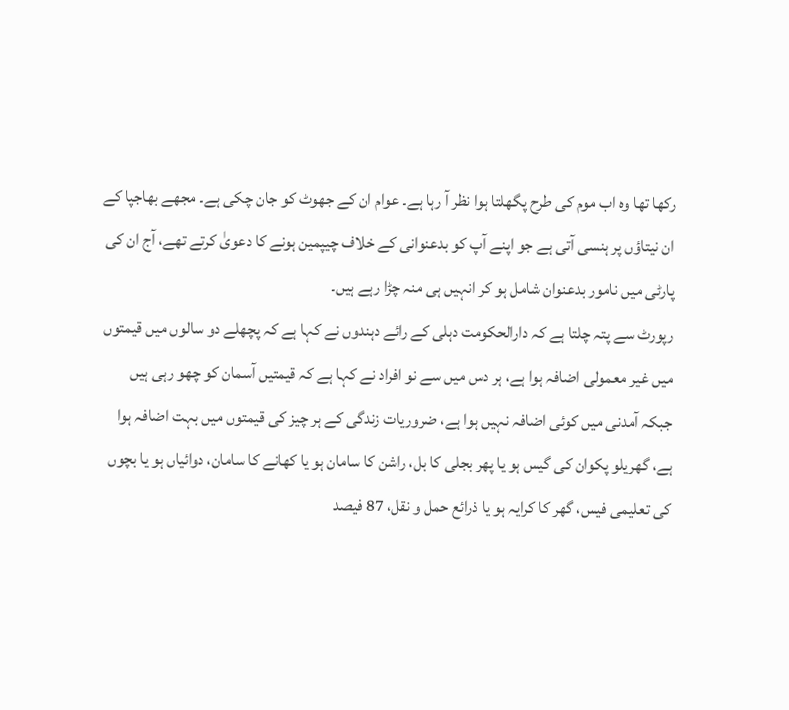رکھا تھا وہ اب موم کی طرح پگھلتا ہوا نظر آ رہا ہے۔ عوام ان کے جھوٹ کو جان چکی ہے۔ مجھے بھاجپا کے ان نیتاؤں پر ہنسی آتی ہے جو اپنے آپ کو بدعنوانی کے خلاف چیپمین ہونے کا دعویٰ کرتے تھے، آج ان کی پارٹی میں نامور بدعنوان شامل ہو کر انہیں ہی منہ چڑا رہے ہیں۔
رپورٹ سے پتہ چلتا ہے کہ دارالحکومت دہلی کے رائے دہندوں نے کہا ہے کہ پچھلے دو سالوں میں قیمتوں میں غیر معمولی اضافہ ہوا ہے، ہر دس میں سے نو افراد نے کہا ہے کہ قیمتیں آسمان کو چھو رہی ہیں جبکہ آمدنی میں کوئی اضافہ نہیں ہوا ہے، ضروریات زندگی کے ہر چیز کی قیمتوں میں بہت اضافہ ہوا ہے، گھریلو پکوان کی گیس ہو یا پھر بجلی کا بل، راشن کا سامان ہو یا کھانے کا سامان، دوائیاں ہو یا بچوں کی تعلیمی فیس، گھر کا کرایہ ہو یا ذرائع حمل و نقل، 87 فیصد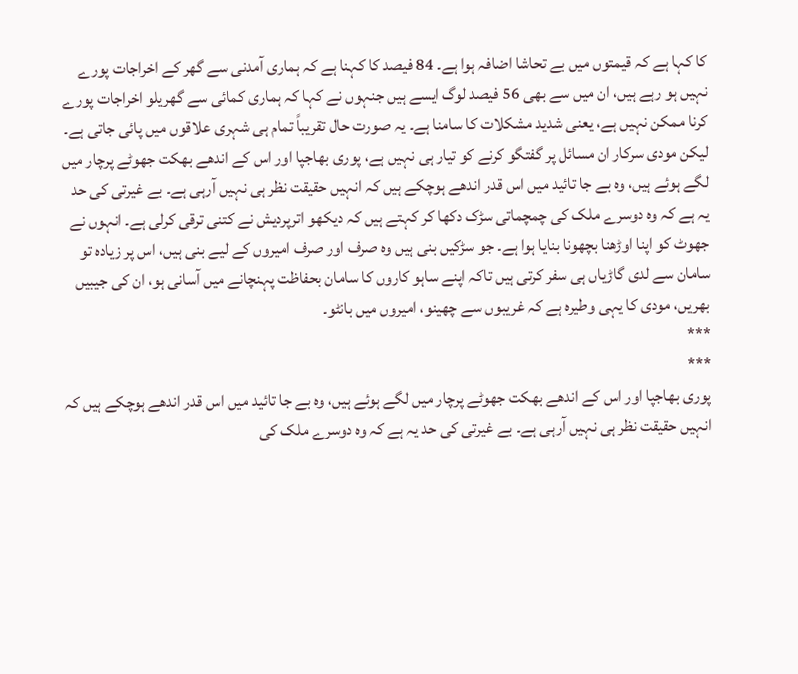کا کہا ہے کہ قیمتوں میں بے تحاشا اضافہ ہوا ہے۔ 84 فیصد کا کہنا ہے کہ ہماری آمدنی سے گھر کے اخراجات پورے نہیں ہو رہے ہیں، ان میں سے بھی 56 فیصد لوگ ایسے ہیں جنہوں نے کہا کہ ہماری کمائی سے گھریلو اخراجات پورے کرنا ممکن نہیں ہے، یعنی شدید مشکلات کا سامنا ہے۔ یہ صورت حال تقریباً تمام ہی شہری علاقوں میں پائی جاتی ہے۔
لیکن مودی سرکار ان مسائل پر گفتگو کرنے کو تیار ہی نہیں ہے، پوری بھاجپا اور اس کے اندھے بھکت جھوٹے پرچار میں لگے ہوئے ہیں، وہ بے جا تائید میں اس قدر اندھے ہوچکے ہیں کہ انہیں حقیقت نظر ہی نہیں آرہی ہے۔ بے غیرتی کی حد یہ ہے کہ وہ دوسرے ملک کی چمچماتی سڑک دکھا کر کہتے ہیں کہ دیکھو اترپردیش نے کتنی ترقی کرلی ہے۔ انہوں نے جھوٹ کو اپنا اوڑھنا بچھونا بنایا ہوا ہے۔ جو سڑکیں بنی ہیں وہ صرف اور صرف امیروں کے لیے بنی ہیں، اس پر زیادہ تو سامان سے لدی گاڑیاں ہی سفر کرتی ہیں تاکہ اپنے ساہو کاروں کا سامان بحفاظت پہنچانے میں آسانی ہو، ان کی جیبیں بھریں، مودی کا یہی وطیرہ ہے کہ غریبوں سے چھینو، امیروں میں بانٹو۔
***
***
پوری بھاجپا اور اس کے اندھے بھکت جھوٹے پرچار میں لگے ہوئے ہیں، وہ بے جا تائید میں اس قدر اندھے ہوچکے ہیں کہ انہیں حقیقت نظر ہی نہیں آرہی ہے۔ بے غیرتی کی حد یہ ہے کہ وہ دوسرے ملک کی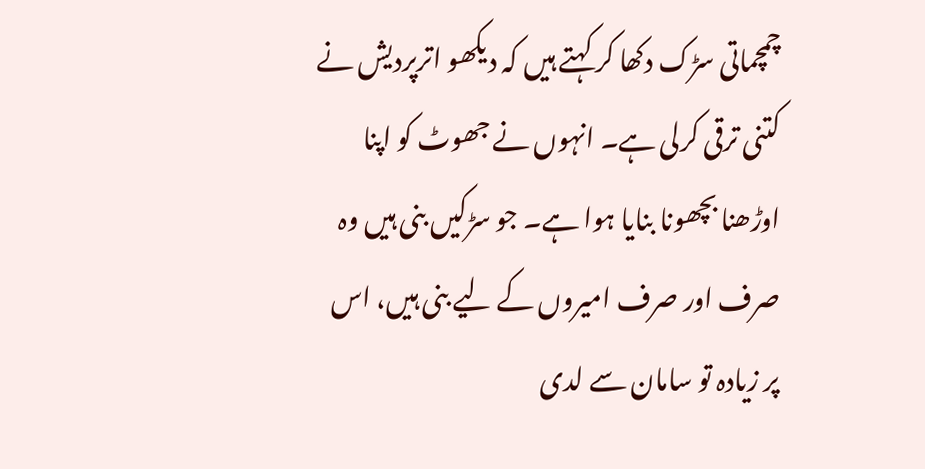چمچماتی سڑک دکھا کر کہتے ہیں کہ دیکھو اترپردیش نے کتنی ترقی کرلی ہے۔ انہوں نے جھوٹ کو اپنا اوڑھنا بچھونا بنایا ہوا ہے۔ جو سڑکیں بنی ہیں وہ صرف اور صرف امیروں کے لیے بنی ہیں، اس پر زیادہ تو سامان سے لدی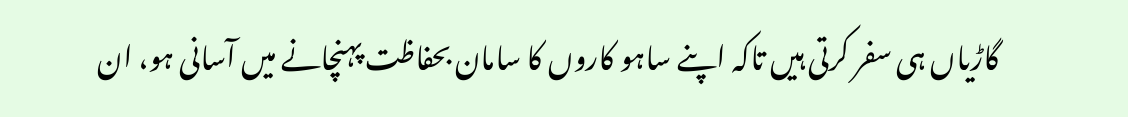گاڑیاں ہی سفر کرتی ہیں تاکہ اپنے ساہو کاروں کا سامان بحفاظت پہنچانے میں آسانی ہو، ان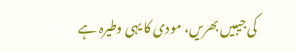کی جیبیں بھریں، مودی کا یہی وطیرہ ہے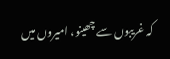کہ غریبوں سے چھینو، امیروں میں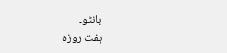بانٹو۔
ہفت روزہ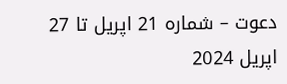دعوت – شمارہ 21 اپریل تا 27 اپریل 2024